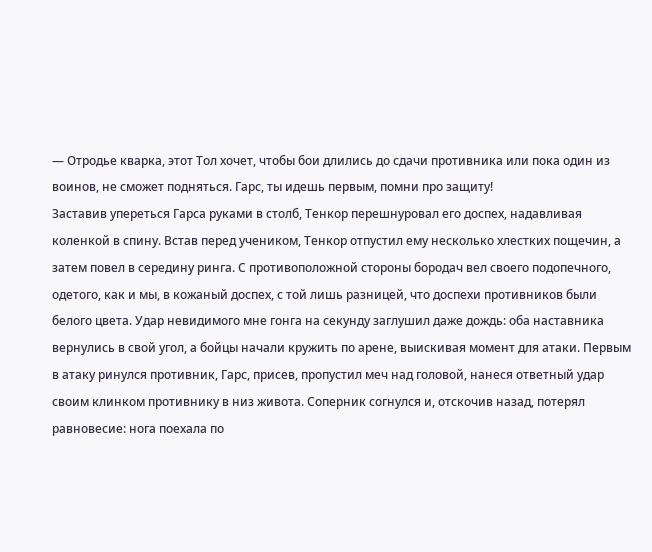— Отродье кварка, этот Тол хочет, чтобы бои длились до сдачи противника или пока один из воинов, не сможет подняться. Гарс, ты идешь первым, помни про защиту!
Заставив упереться Гарса руками в столб, Тенкор перешнуровал его доспех, надавливая коленкой в спину. Встав перед учеником, Тенкор отпустил ему несколько хлестких пощечин, а затем повел в середину ринга. С противоположной стороны бородач вел своего подопечного, одетого, как и мы, в кожаный доспех, с той лишь разницей, что доспехи противников были белого цвета. Удар невидимого мне гонга на секунду заглушил даже дождь: оба наставника вернулись в свой угол, а бойцы начали кружить по арене, выискивая момент для атаки. Первым в атаку ринулся противник, Гарс, присев, пропустил меч над головой, нанеся ответный удар своим клинком противнику в низ живота. Соперник согнулся и, отскочив назад, потерял равновесие: нога поехала по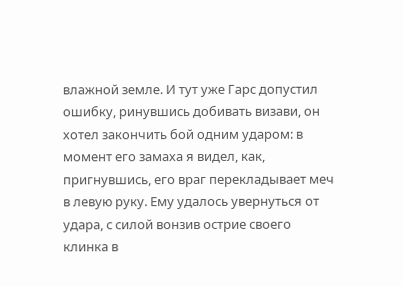влажной земле. И тут уже Гарс допустил ошибку, ринувшись добивать визави, он хотел закончить бой одним ударом: в момент его замаха я видел, как, пригнувшись, его враг перекладывает меч в левую руку. Ему удалось увернуться от удара, с силой вонзив острие своего клинка в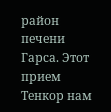район печени Гарса. Этот прием Тенкор нам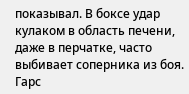показывал. В боксе удар кулаком в область печени, даже в перчатке, часто выбивает соперника из боя. Гарс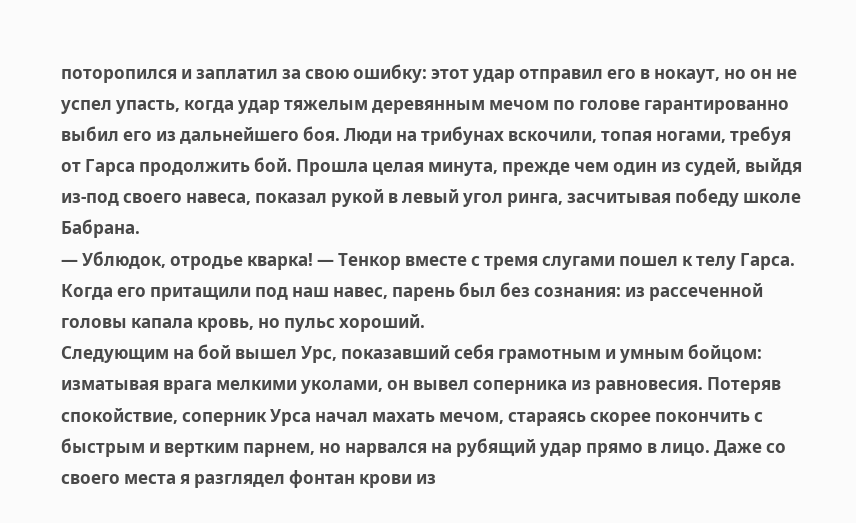поторопился и заплатил за свою ошибку: этот удар отправил его в нокаут, но он не успел упасть, когда удар тяжелым деревянным мечом по голове гарантированно выбил его из дальнейшего боя. Люди на трибунах вскочили, топая ногами, требуя от Гарса продолжить бой. Прошла целая минута, прежде чем один из судей, выйдя из-под своего навеса, показал рукой в левый угол ринга, засчитывая победу школе Бабрана.
— Ублюдок, отродье кварка! — Тенкор вместе с тремя слугами пошел к телу Гарса. Когда его притащили под наш навес, парень был без сознания: из рассеченной головы капала кровь, но пульс хороший.
Следующим на бой вышел Урс, показавший себя грамотным и умным бойцом: изматывая врага мелкими уколами, он вывел соперника из равновесия. Потеряв спокойствие, соперник Урса начал махать мечом, стараясь скорее покончить с быстрым и вертким парнем, но нарвался на рубящий удар прямо в лицо. Даже со своего места я разглядел фонтан крови из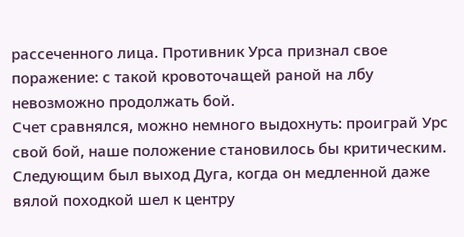рассеченного лица. Противник Урса признал свое поражение: с такой кровоточащей раной на лбу невозможно продолжать бой.
Счет сравнялся, можно немного выдохнуть: проиграй Урс свой бой, наше положение становилось бы критическим. Следующим был выход Дуга, когда он медленной даже вялой походкой шел к центру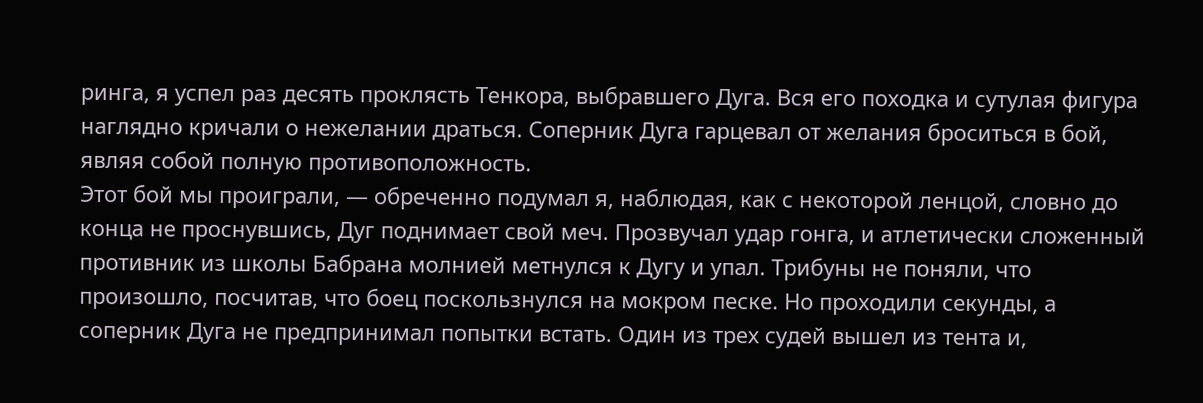ринга, я успел раз десять проклясть Тенкора, выбравшего Дуга. Вся его походка и сутулая фигура наглядно кричали о нежелании драться. Соперник Дуга гарцевал от желания броситься в бой, являя собой полную противоположность.
Этот бой мы проиграли, — обреченно подумал я, наблюдая, как с некоторой ленцой, словно до конца не проснувшись, Дуг поднимает свой меч. Прозвучал удар гонга, и атлетически сложенный противник из школы Бабрана молнией метнулся к Дугу и упал. Трибуны не поняли, что произошло, посчитав, что боец поскользнулся на мокром песке. Но проходили секунды, а соперник Дуга не предпринимал попытки встать. Один из трех судей вышел из тента и,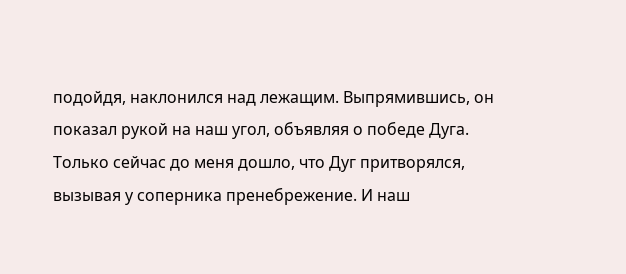подойдя, наклонился над лежащим. Выпрямившись, он показал рукой на наш угол, объявляя о победе Дуга. Только сейчас до меня дошло, что Дуг притворялся, вызывая у соперника пренебрежение. И наш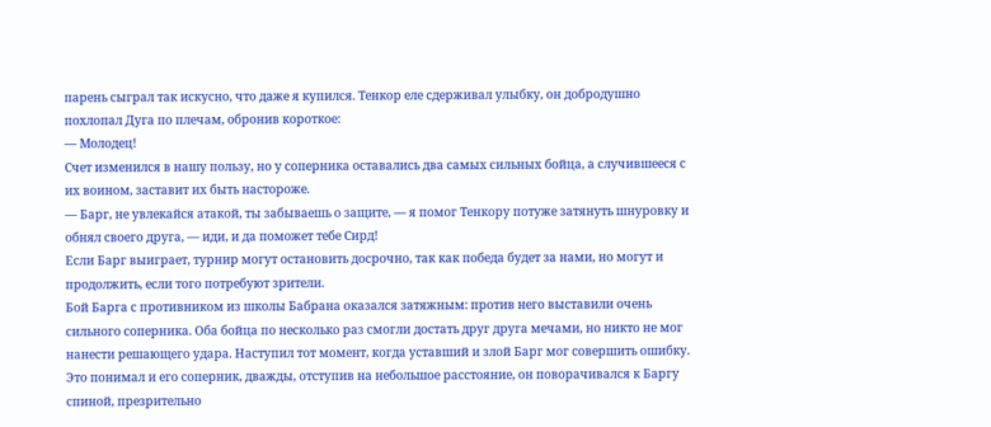парень сыграл так искусно, что даже я купился. Тенкор еле сдерживал улыбку, он добродушно похлопал Дуга по плечам, обронив короткое:
— Молодец!
Счет изменился в нашу пользу, но у соперника оставались два самых сильных бойца, а случившееся с их воином, заставит их быть настороже.
— Барг, не увлекайся атакой, ты забываешь о защите, — я помог Тенкору потуже затянуть шнуровку и обнял своего друга, — иди, и да поможет тебе Сирд!
Если Барг выиграет, турнир могут остановить досрочно, так как победа будет за нами, но могут и продолжить, если того потребуют зрители.
Бой Барга с противником из школы Бабрана оказался затяжным: против него выставили очень сильного соперника. Оба бойца по несколько раз смогли достать друг друга мечами, но никто не мог нанести решающего удара. Наступил тот момент, когда уставший и злой Барг мог совершить ошибку. Это понимал и его соперник, дважды, отступив на небольшое расстояние, он поворачивался к Баргу спиной, презрительно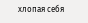хлопая себя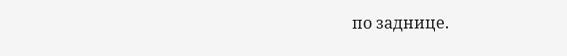по заднице.